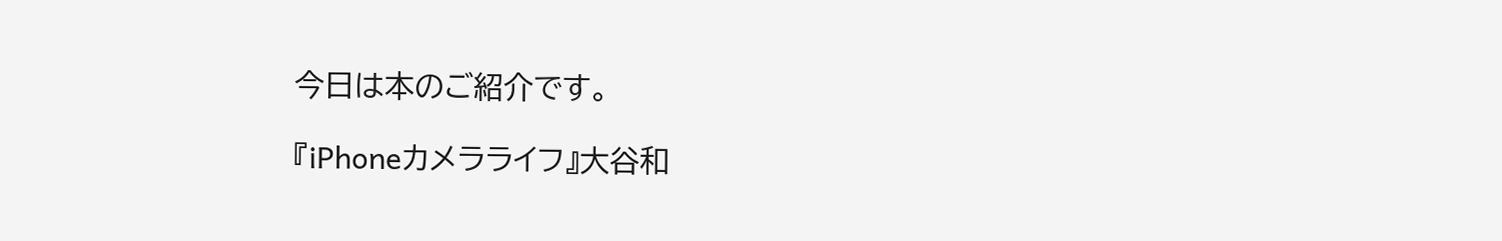今日は本のご紹介です。

『iPhoneカメラライフ』大谷和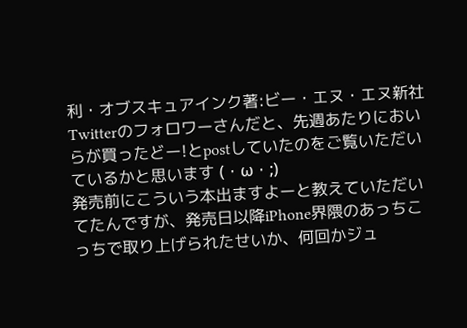利・オブスキュアインク著:ビー・エヌ・エヌ新社
Twitterのフォロワーさんだと、先週あたりにおいらが買ったどー!とpostしていたのをご覧いただいているかと思います (・ω・;)
発売前にこういう本出ますよーと教えていただいてたんですが、発売日以降iPhone界隈のあっちこっちで取り上げられたせいか、何回かジュ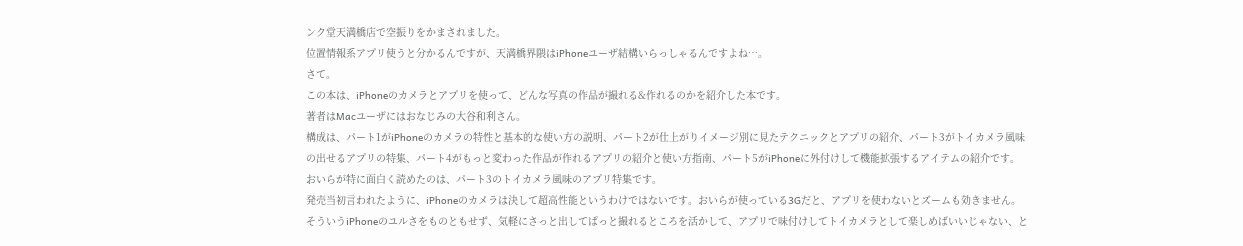ンク堂天満橋店で空振りをかまされました。
位置情報系アプリ使うと分かるんですが、天満橋界隈はiPhoneユーザ結構いらっしゃるんですよね…。
さて。
この本は、iPhoneのカメラとアプリを使って、どんな写真の作品が撮れる&作れるのかを紹介した本です。
著者はMacユーザにはおなじみの大谷和利さん。
構成は、パート1がiPhoneのカメラの特性と基本的な使い方の説明、パート2が仕上がりイメージ別に見たテクニックとアプリの紹介、パート3がトイカメラ風味の出せるアプリの特集、パート4がもっと変わった作品が作れるアプリの紹介と使い方指南、パート5がiPhoneに外付けして機能拡張するアイテムの紹介です。
おいらが特に面白く読めたのは、パート3のトイカメラ風味のアプリ特集です。
発売当初言われたように、iPhoneのカメラは決して超高性能というわけではないです。おいらが使っている3Gだと、アプリを使わないとズームも効きません。
そういうiPhoneのユルさをものともせず、気軽にさっと出してぱっと撮れるところを活かして、アプリで味付けしてトイカメラとして楽しめばいいじゃない、と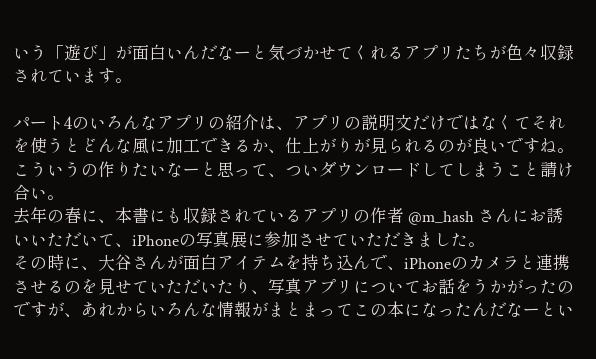いう「遊び」が面白いんだなーと気づかせてくれるアプリたちが色々収録されています。

パート4のいろんなアプリの紹介は、アプリの説明文だけではなくてそれを使うとどんな風に加工できるか、仕上がりが見られるのが良いですね。
こういうの作りたいなーと思って、ついダウンロードしてしまうこと請け合い。
去年の春に、本書にも収録されているアプリの作者 @m_hash さんにお誘いいただいて、iPhoneの写真展に参加させていただきました。
その時に、大谷さんが面白アイテムを持ち込んで、iPhoneのカメラと連携させるのを見せていただいたり、写真アプリについてお話をうかがったのですが、あれからいろんな情報がまとまってこの本になったんだなーとい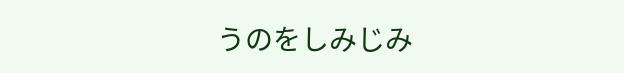うのをしみじみ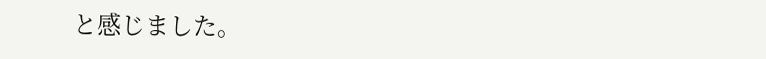と感じました。